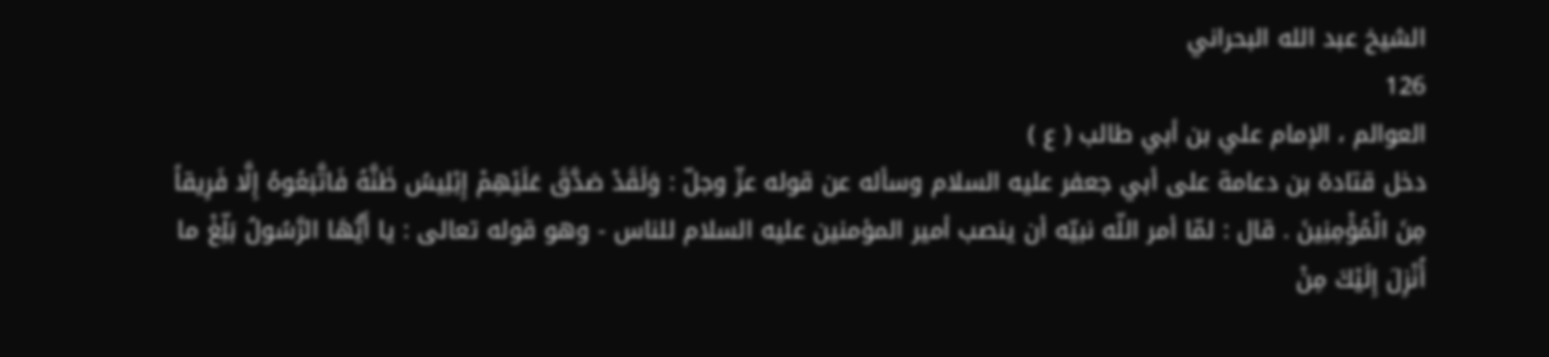الشيخ عبد الله البحراني
126
العوالم ، الإمام علي بن أبي طالب ( ع )
دخل قتادة بن دعامة على أبي جعفر عليه السلام وسأله عن قوله عزّ وجلّ : وَلَقَدْ صَدَّقَ عَلَيْهِمْ إِبْلِيسُ ظَنَّهُ فَاتَّبَعُوهُ إِلَّا فَرِيقاً مِنَ الْمُؤْمِنِينَ . قال : لمّا أمر اللّه نبيّه أن ينصب أمير المؤمنين عليه السلام للناس - وهو قوله تعالى : يا أَيُّهَا الرَّسُولُ بَلِّغْ ما أُنْزِلَ إِلَيْكَ مِنْ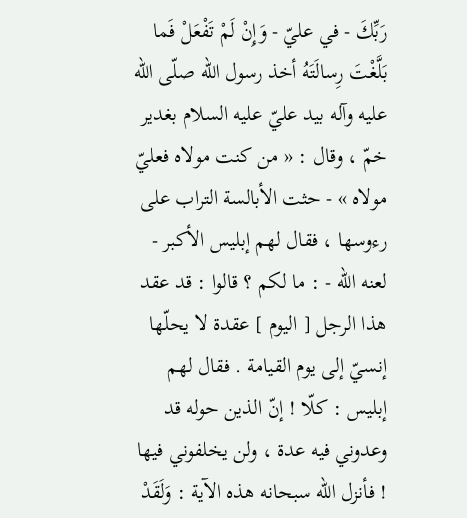رَبِّكَ - في عليّ - وَإِنْ لَمْ تَفْعَلْ فَما بَلَّغْتَ رِسالَتَهُ أخذ رسول اللّه صلّى اللّه عليه وآله بيد عليّ عليه السلام بغدير خمّ ، وقال : « من كنت مولاه فعليّ مولاه » - حثت الأبالسة التراب على رءوسها ، فقال لهم إبليس الأكبر - لعنه اللّه - : ما لكم ؟ قالوا : قد عقد هذا الرجل [ اليوم ] عقدة لا يحلّها إنسيّ إلى يوم القيامة . فقال لهم إبليس : كلّا ! إنّ الذين حوله قد وعدوني فيه عدة ، ولن يخلفوني فيها ! فأنزل اللّه سبحانه هذه الآية : وَلَقَدْ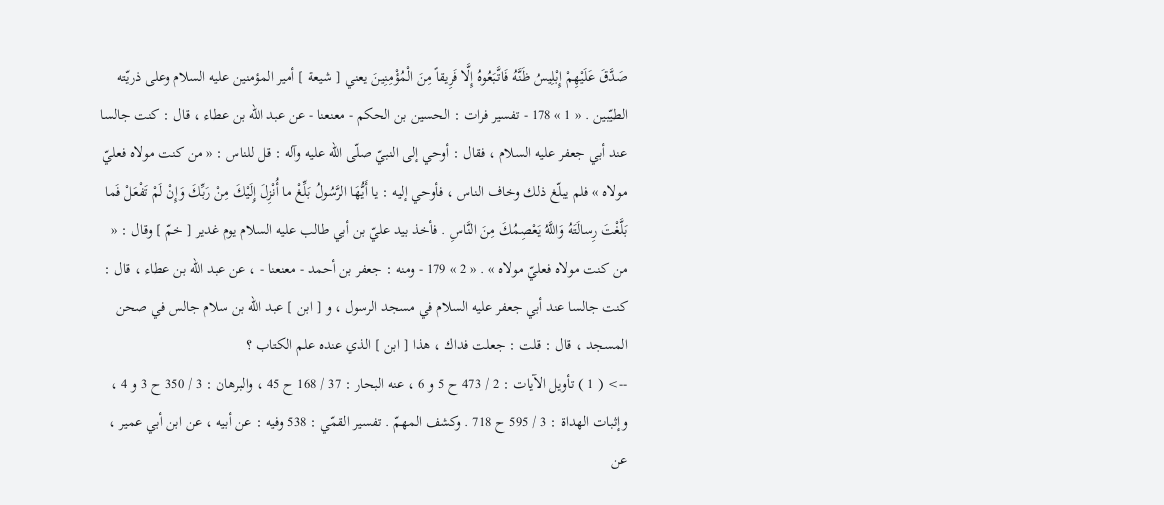صَدَّقَ عَلَيْهِمْ إِبْلِيسُ ظَنَّهُ فَاتَّبَعُوهُ إِلَّا فَرِيقاً مِنَ الْمُؤْمِنِينَ يعني [ شيعة ] أمير المؤمنين عليه السلام وعلى ذريّته الطيّبين . « 1 » 178 - تفسير فرات : الحسين بن الحكم - معنعنا - عن عبد اللّه بن عطاء ، قال : كنت جالسا عند أبي جعفر عليه السلام ، فقال : أوحي إلى النبيّ صلّى اللّه عليه وآله : قل للناس : « من كنت مولاه فعليّ مولاه » فلم يبلّغ ذلك وخاف الناس ، فأوحي إليه : يا أَيُّهَا الرَّسُولُ بَلِّغْ ما أُنْزِلَ إِلَيْكَ مِنْ رَبِّكَ وَإِنْ لَمْ تَفْعَلْ فَما بَلَّغْتَ رِسالَتَهُ وَاللَّهُ يَعْصِمُكَ مِنَ النَّاسِ . فأخذ بيد عليّ بن أبي طالب عليه السلام يوم غدير [ خمّ ] وقال : « من كنت مولاه فعليّ مولاه » . « 2 » 179 - ومنه : جعفر بن أحمد - معنعنا - ، عن عبد اللّه بن عطاء ، قال : كنت جالسا عند أبي جعفر عليه السلام في مسجد الرسول ، و [ ابن ] عبد اللّه بن سلام جالس في صحن المسجد ، قال : قلت : جعلت فداك ، هذا [ ابن ] الذي عنده علم الكتاب ؟
--> ( 1 ) تأويل الآيات : 2 / 473 ح 5 و 6 ، عنه البحار : 37 / 168 ح 45 ، والبرهان : 3 / 350 ح 3 و 4 ، وإثبات الهداة : 3 / 595 ح 718 . وكشف المهمّ . تفسير القمّي : 538 وفيه : عن أبيه ، عن ابن أبي عمير ، عن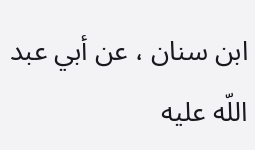ابن سنان ، عن أبي عبد اللّه عليه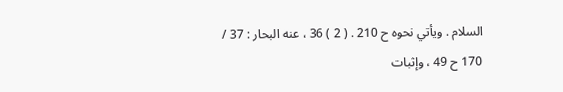السلام . ويأتي نحوه ح 210 . ( 2 ) 36 ، عنه البحار : 37 / 170 ح 49 ، وإثبات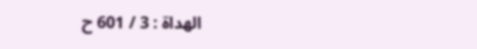الهداة : 3 / 601 ح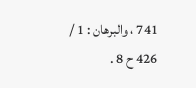741 ، والبرهان : 1 / 426 ح 8 .